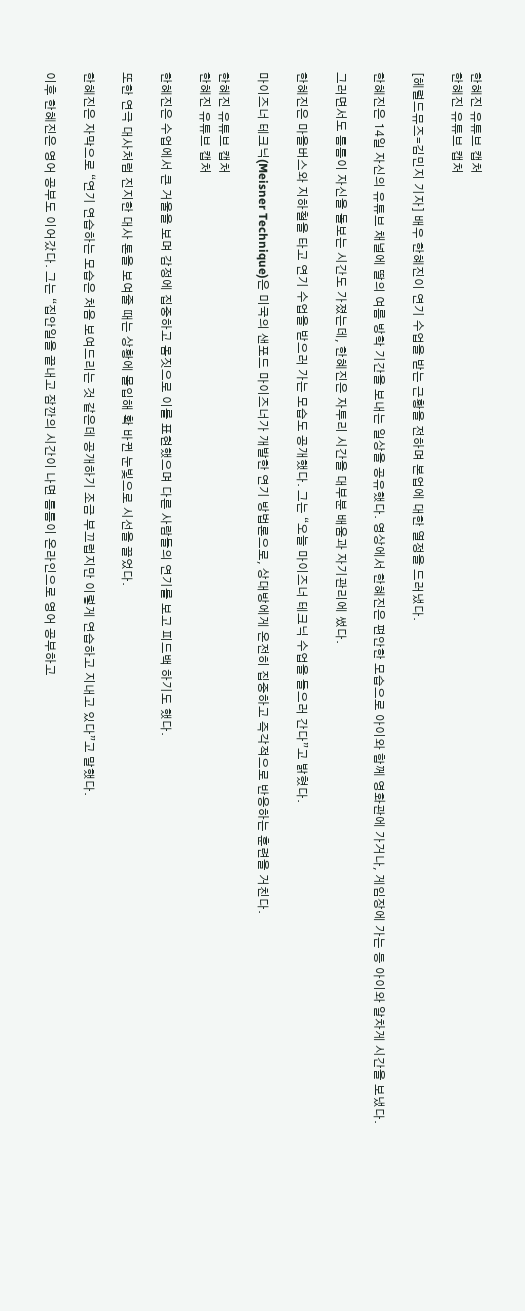한혜진 유튜브 캡처
한혜진 유튜브 캡처

[헤럴드뮤즈=김민지 기자] 배우 한혜진이 연기 수업을 받는 근황을 전하며 본업에 대한 열정을 드러냈다.

한혜진은 14일 자신의 유튜브 채널에 딸의 여름 방학 기간을 보내는 일상을 공유했다. 영상에서 한혜진은 편안한 모습으로 아이와 함께 영화관에 가거나, 게임장에 가는 등 아이와 알차게 시간을 보냈다.

그러면서도 틈틈이 자신을 돌보는 시간도 가졌는데, 한혜진은 자투리 시간을 대부분 배움과 자기관리에 썼다.

한혜진은 마을버스와 지하철을 타고 연기 수업을 받으러 가는 모습도 공개했다. 그는 “오늘 마이즈너 테크닉 수업을 들으러 간다”고 밝혔다.

마이즈너 테크닉(Meisner Technique)은 미국의 샌포드 마이즈너가 개발한 연기 방법론으로, 상대방에게 온전히 집중하고 즉각적으로 반응하는 훈련을 거친다.

한혜진 유튜브 캡처
한혜진 유튜브 캡처

한혜진은 수업에서 큰 거울을 보며 감정에 집중하고 몸짓으로 이를 표현했으며 다른 사람들의 연기를 보고 피드백 하기도 했다.

또한 연극 대사처럼 진지한 대사 톤을 보여줄 때는 상황에 몰입해 확 바뀐 눈빛으로 시선을 끌었다.

한혜진은 자막으로 “연기 연습하는 모습은 처음 보여드리는 것 같은데 공개하기 조금 부끄럽지만 이렇게 연습하고 지내고 있다”고 말했다.

이후 한혜진은 영어 공부도 이어갔다. 그는 “집안일을 끝내고 잠깐의 시간이 나면 틈틈이 온라인으로 영어 공부하고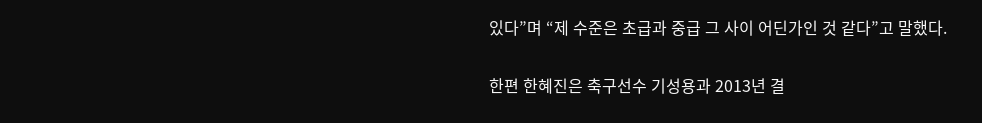있다”며 “제 수준은 초급과 중급 그 사이 어딘가인 것 같다”고 말했다.

한편 한혜진은 축구선수 기성용과 2013년 결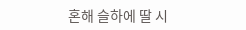혼해 슬하에 딸 시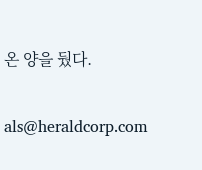온 양을 뒀다.


als@heraldcorp.com